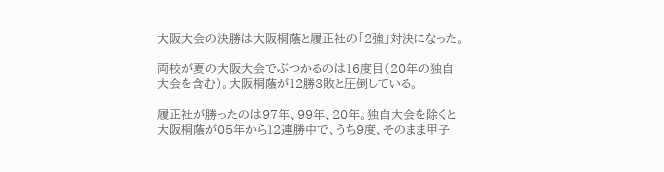大阪大会の決勝は大阪桐蔭と履正社の「2強」対決になった。

両校が夏の大阪大会でぶつかるのは16度目(20年の独自大会を含む)。大阪桐蔭が12勝3敗と圧倒している。

履正社が勝ったのは97年、99年、20年。独自大会を除くと大阪桐蔭が05年から12連勝中で、うち9度、そのまま甲子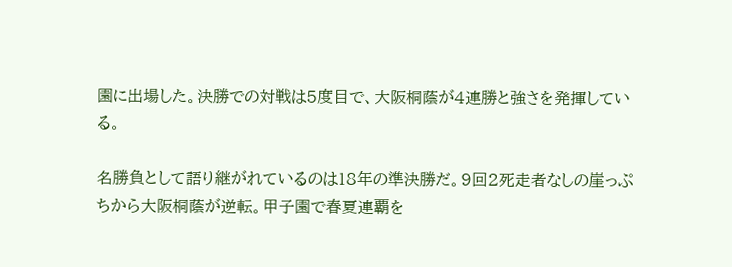園に出場した。決勝での対戦は5度目で、大阪桐蔭が4連勝と強さを発揮している。

名勝負として語り継がれているのは18年の準決勝だ。9回2死走者なしの崖っぷちから大阪桐蔭が逆転。甲子園で春夏連覇を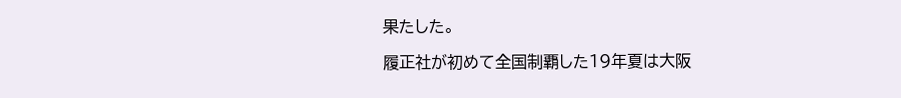果たした。

履正社が初めて全国制覇した19年夏は大阪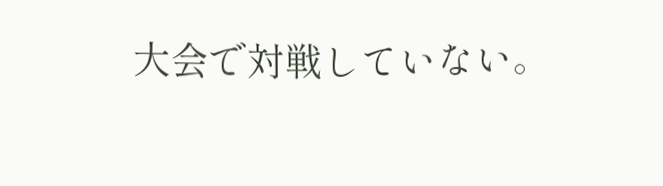大会で対戦していない。